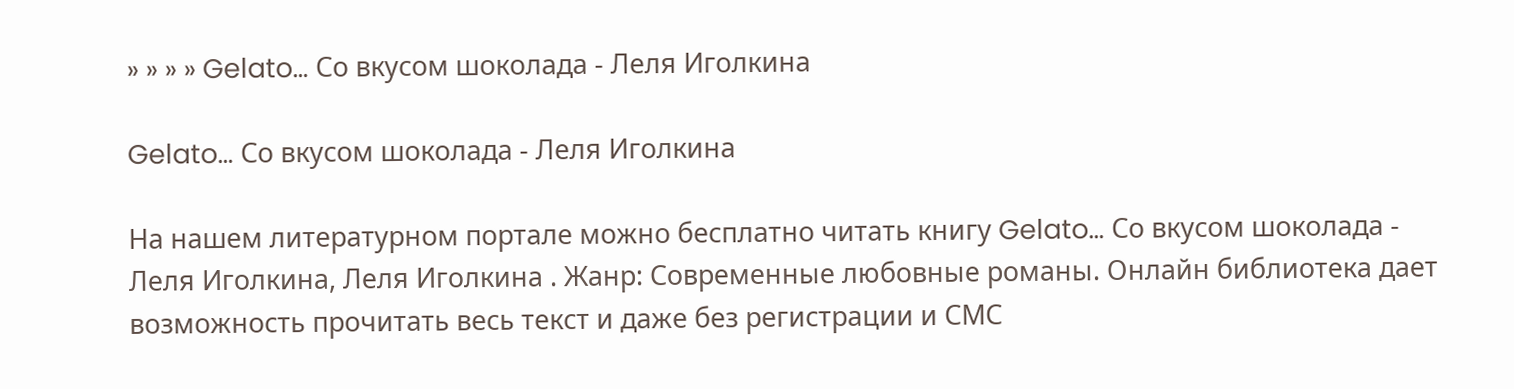» » » » Gelato… Со вкусом шоколада - Леля Иголкина

Gelato… Со вкусом шоколада - Леля Иголкина

На нашем литературном портале можно бесплатно читать книгу Gelato… Со вкусом шоколада - Леля Иголкина, Леля Иголкина . Жанр: Современные любовные романы. Онлайн библиотека дает возможность прочитать весь текст и даже без регистрации и СМС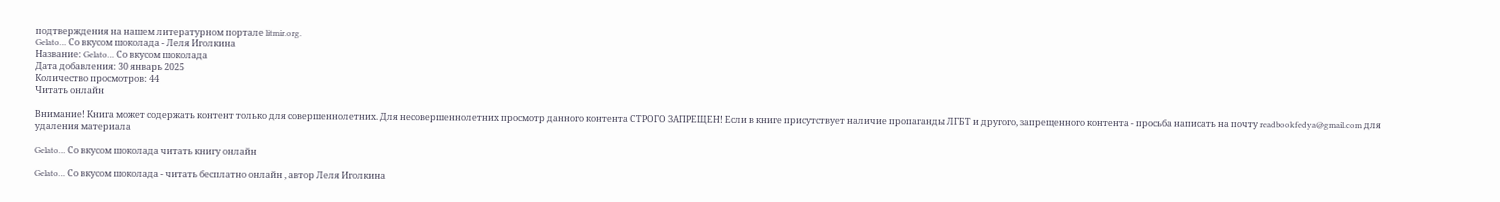подтверждения на нашем литературном портале litmir.org.
Gelato… Со вкусом шоколада - Леля Иголкина
Название: Gelato… Со вкусом шоколада
Дата добавления: 30 январь 2025
Количество просмотров: 44
Читать онлайн

Внимание! Книга может содержать контент только для совершеннолетних. Для несовершеннолетних просмотр данного контента СТРОГО ЗАПРЕЩЕН! Если в книге присутствует наличие пропаганды ЛГБТ и другого, запрещенного контента - просьба написать на почту readbookfedya@gmail.com для удаления материала

Gelato… Со вкусом шоколада читать книгу онлайн

Gelato… Со вкусом шоколада - читать бесплатно онлайн , автор Леля Иголкина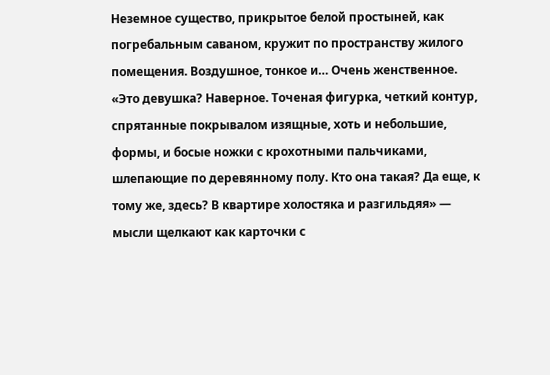Неземное существо, прикрытое белой простыней, как погребальным саваном, кружит по пространству жилого помещения. Воздушное, тонкое и… Очень женственное. «Это девушка? Наверное. Точеная фигурка, четкий контур, спрятанные покрывалом изящные, хоть и небольшие, формы, и босые ножки с крохотными пальчиками, шлепающие по деревянному полу. Кто она такая? Да еще, к тому же, здесь? В квартире холостяка и разгильдяя» — мысли щелкают как карточки с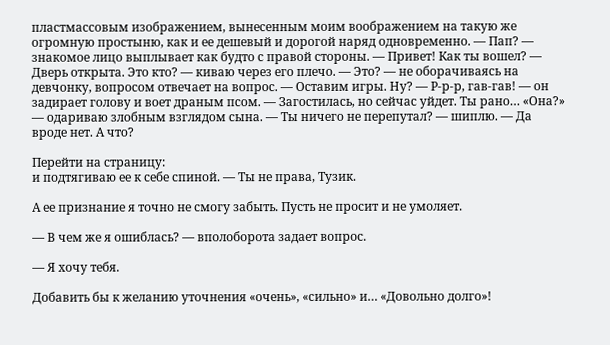пластмассовым изображением, вынесенным моим воображением на такую же огромную простыню, как и ее дешевый и дорогой наряд одновременно. — Пап? — знакомое лицо выплывает как будто с правой стороны. — Привет! Как ты вошел? — Дверь открыта. Это кто? — киваю через его плечо. — Это? — не оборачиваясь на девчонку, вопросом отвечает на вопрос. — Оставим игры. Ну? — Р-р-р, гав-гав! — он задирает голову и воет драным псом. — Загостилась, но сейчас уйдет. Ты рано… «Она?» — одариваю злобным взглядом сына. — Ты ничего не перепутал? — шиплю. — Да вроде нет. А что?

Перейти на страницу:
и подтягиваю ее к себе спиной. — Ты не права, Тузик.

А ее признание я точно не смогу забыть. Пусть не просит и не умоляет.

— В чем же я ошиблась? — вполоборота задает вопрос.

— Я хочу тебя.

Добавить бы к желанию уточнения «очень», «сильно» и… «Довольно долго»!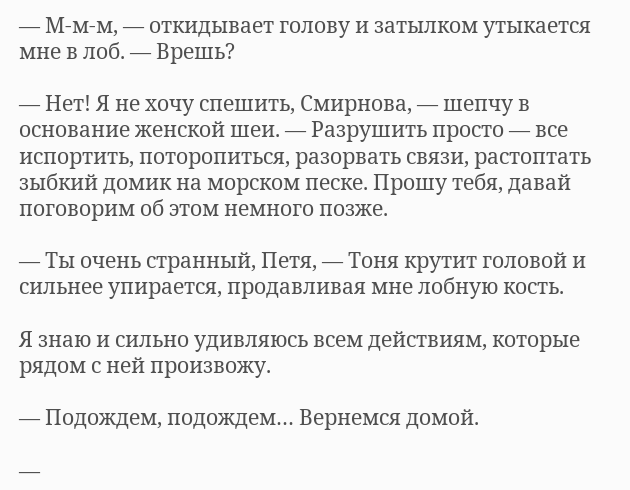— М-м-м, — откидывает голову и затылком утыкается мне в лоб. — Врешь?

— Нет! Я не хочу спешить, Смирнова, — шепчу в основание женской шеи. — Разрушить просто — все испортить, поторопиться, разорвать связи, растоптать зыбкий домик на морском песке. Прошу тебя, давай поговорим об этом немного позже.

— Ты очень странный, Петя, — Тоня крутит головой и сильнее упирается, продавливая мне лобную кость.

Я знаю и сильно удивляюсь всем действиям, которые рядом с ней произвожу.

— Подождем, подождем… Вернемся домой.

—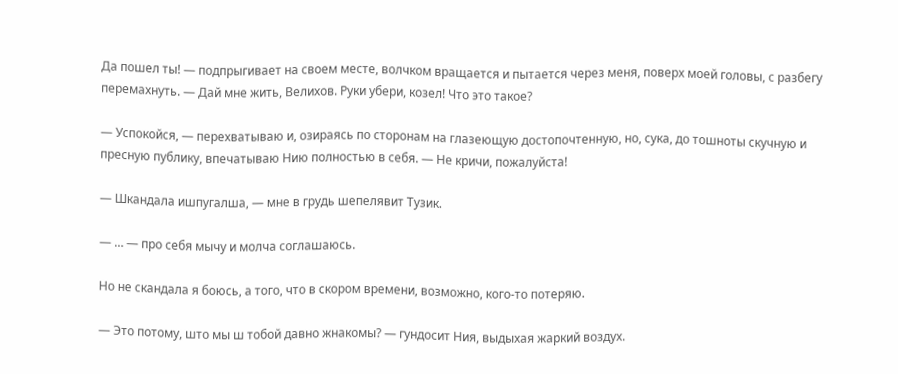Да пошел ты! — подпрыгивает на своем месте, волчком вращается и пытается через меня, поверх моей головы, с разбегу перемахнуть. — Дай мне жить, Велихов. Руки убери, козел! Что это такое?

— Успокойся, — перехватываю и, озираясь по сторонам на глазеющую достопочтенную, но, сука, до тошноты скучную и пресную публику, впечатываю Нию полностью в себя. — Не кричи, пожалуйста!

— Шкандала ишпугалша, — мне в грудь шепелявит Тузик.

— … — про себя мычу и молча соглашаюсь.

Но не скандала я боюсь, а того, что в скором времени, возможно, кого-то потеряю.

— Это потому, што мы ш тобой давно жнакомы? — гундосит Ния, выдыхая жаркий воздух.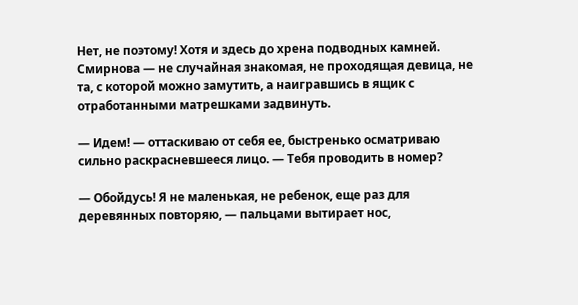Нет, не поэтому! Хотя и здесь до хрена подводных камней. Смирнова — не случайная знакомая, не проходящая девица, не та, с которой можно замутить, а наигравшись в ящик с отработанными матрешками задвинуть.

— Идем! — оттаскиваю от себя ее, быстренько осматриваю сильно раскрасневшееся лицо. — Тебя проводить в номер?

— Обойдусь! Я не маленькая, не ребенок, еще раз для деревянных повторяю, — пальцами вытирает нос,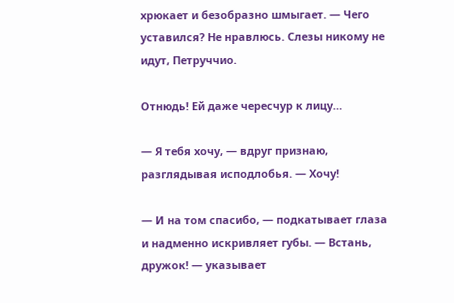хрюкает и безобразно шмыгает. — Чего уставился? Не нравлюсь. Слезы никому не идут, Петруччио.

Отнюдь! Ей даже чересчур к лицу…

— Я тебя хочу, — вдруг признаю, разглядывая исподлобья. — Хочу!

— И на том спасибо, — подкатывает глаза и надменно искривляет губы. — Встань, дружок! — указывает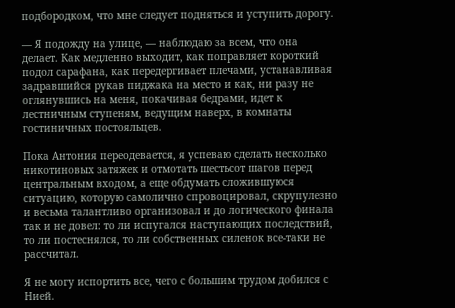подбородком, что мне следует подняться и уступить дорогу.

— Я подожду на улице, — наблюдаю за всем, что она делает. Как медленно выходит, как поправляет короткий подол сарафана, как передергивает плечами, устанавливая задравшийся рукав пиджака на место и как, ни разу не оглянувшись на меня, покачивая бедрами, идет к лестничным ступеням, ведущим наверх, в комнаты гостиничных постояльцев.

Пока Антония переодевается, я успеваю сделать несколько никотиновых затяжек и отмотать шестьсот шагов перед центральным входом, а еще обдумать сложившуюся ситуацию, которую самолично спровоцировал, скрупулезно и весьма талантливо организовал и до логического финала так и не довел: то ли испугался наступающих последствий, то ли постеснялся, то ли собственных силенок все-таки не рассчитал.

Я не могу испортить все, чего с большим трудом добился с Нией.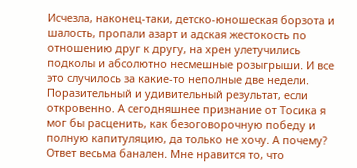Исчезла, наконец-таки, детско-юношеская борзота и шалость, пропали азарт и адская жестокость по отношению друг к другу, на хрен улетучились подколы и абсолютно несмешные розыгрыши. И все это случилось за какие-то неполные две недели. Поразительный и удивительный результат, если откровенно. А сегодняшнее признание от Тосика я мог бы расценить, как безоговорочную победу и полную капитуляцию, да только не хочу. А почему? Ответ весьма банален. Мне нравится то, что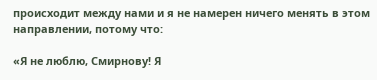происходит между нами и я не намерен ничего менять в этом направлении, потому что:

«Я не люблю, Смирнову! Я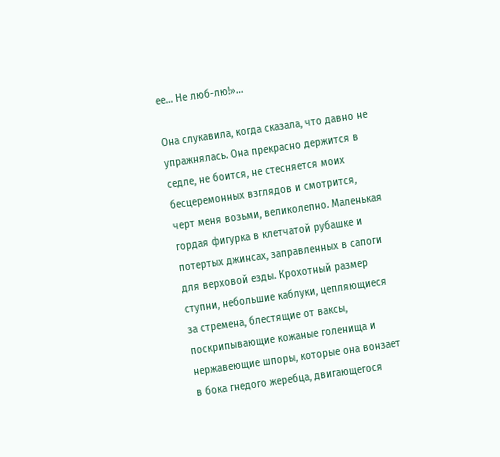ее… Не люб-лю!»…

Она слукавила, когда сказала, что давно не упражнялась. Она прекрасно держится в седле, не боится, не стесняется моих бесцеремонных взглядов и смотрится, черт меня возьми, великолепно. Маленькая гордая фигурка в клетчатой рубашке и потертых джинсах, заправленных в сапоги для верховой езды. Крохотный размер ступни, небольшие каблуки, цепляющиеся за стремена, блестящие от ваксы, поскрипывающие кожаные голенища и нержавеющие шпоры, которые она вонзает в бока гнедого жеребца, двигающегося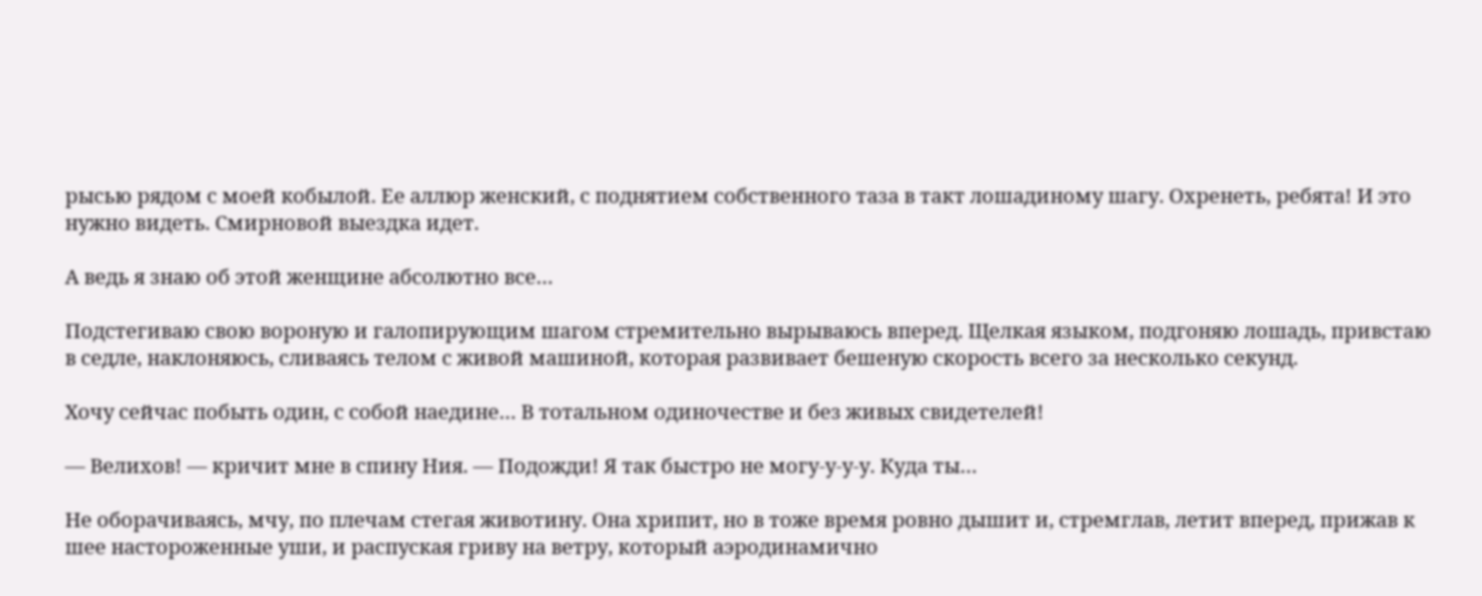рысью рядом с моей кобылой. Ее аллюр женский, с поднятием собственного таза в такт лошадиному шагу. Охренеть, ребята! И это нужно видеть. Смирновой выездка идет.

А ведь я знаю об этой женщине абсолютно все…

Подстегиваю свою вороную и галопирующим шагом стремительно вырываюсь вперед. Щелкая языком, подгоняю лошадь, привстаю в седле, наклоняюсь, сливаясь телом с живой машиной, которая развивает бешеную скорость всего за несколько секунд.

Хочу сейчас побыть один, с собой наедине… В тотальном одиночестве и без живых свидетелей!

— Велихов! — кричит мне в спину Ния. — Подожди! Я так быстро не могу-у-у-у. Куда ты…

Не оборачиваясь, мчу, по плечам стегая животину. Она хрипит, но в тоже время ровно дышит и, стремглав, летит вперед, прижав к шее настороженные уши, и распуская гриву на ветру, который аэродинамично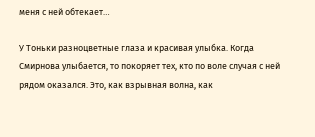меня с ней обтекает…

У Тоньки разноцветные глаза и красивая улыбка. Когда Смирнова улыбается, то покоряет тех, кто по воле случая с ней рядом оказался. Это, как взрывная волна, как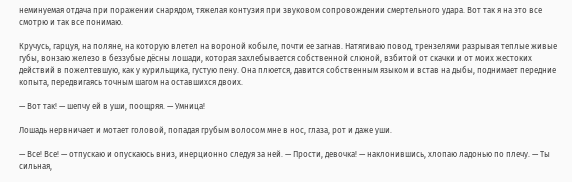неминуемая отдача при поражении снарядом, тяжелая контузия при звуковом сопровождении смертельного удара. Вот так я на это все смотрю и так все понимаю.

Кручусь, гарцуя, на поляне, на которую влетел на вороной кобыле, почти ее загнав. Натягиваю повод, трензелями разрывая теплые живые губы, вонзаю железо в беззубые дёсны лошади, которая захлебывается собственной слюной, взбитой от скачки и от моих жестоких действий в пожелтевшую, как у курильщика, густую пену. Она плюется, давится собственным языком и встав на дыбы, поднимает передние копыта, передвигаясь точным шагом на оставшихся двоих.

— Вот так! — шепчу ей в уши, поощряя. — Умница!

Лошадь нервничает и мотает головой, попадая грубым волосом мне в нос, глаза, рот и даже уши.

— Все! Все! — отпускаю и опускаюсь вниз, инерционно следуя за ней. — Прости, девочка! — наклонившись, хлопаю ладонью по плечу. — Ты сильная,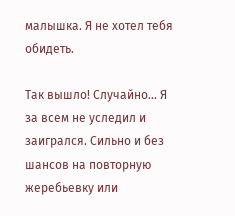малышка. Я не хотел тебя обидеть.

Так вышло! Случайно… Я за всем не уследил и заигрался. Сильно и без шансов на повторную жеребьевку или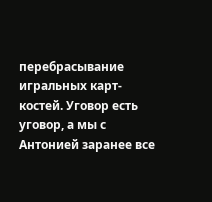перебрасывание игральных карт-костей. Уговор есть уговор, а мы с Антонией заранее все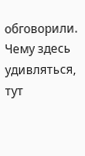обговорили. Чему здесь удивляться, тут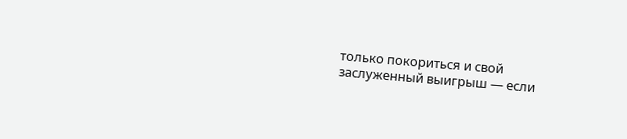только покориться и свой заслуженный выигрыш — если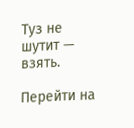Туз не шутит — взять.

Перейти на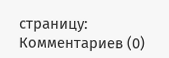страницу:
Комментариев (0)